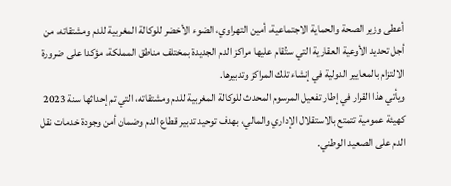أعطى وزير الصحة والحماية الاجتماعية، أمين التهراوي، الضوء الأخضر للوكالة المغربية للدم ومشتقاته، من أجل تحديد الأوعية العقارية التي ستُقام عليها مراكز الدم الجديدة بمختلف مناطق المملكة، مؤكدا على ضرورة الالتزام بالمعايير الدولية في إنشاء تلك المراكز وتدبيرها.
ويأتي هذا القرار في إطار تفعيل المرسوم المحدث للوكالة المغربية للدم ومشتقاته، التي تم إحداثها سنة 2023 كهيئة عمومية تتمتع بالاستقلال الإداري والمالي، بهدف توحيد تدبير قطاع الدم وضمان أمن وجودة خدمات نقل الدم على الصعيد الوطني.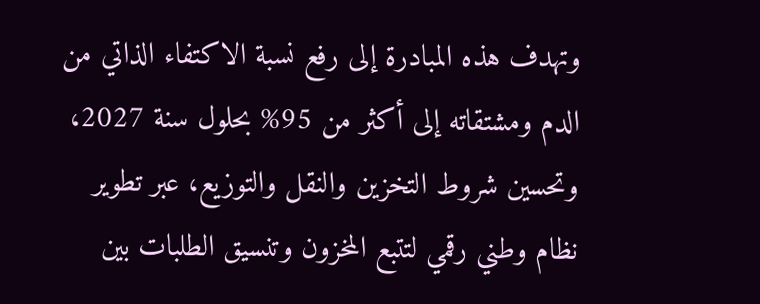وتهدف هذه المبادرة إلى رفع نسبة الاكتفاء الذاتي من الدم ومشتقاته إلى أكثر من 95% بحلول سنة 2027، وتحسين شروط التخزين والنقل والتوزيع، عبر تطوير نظام وطني رقمي لتتبع المخزون وتنسيق الطلبات بين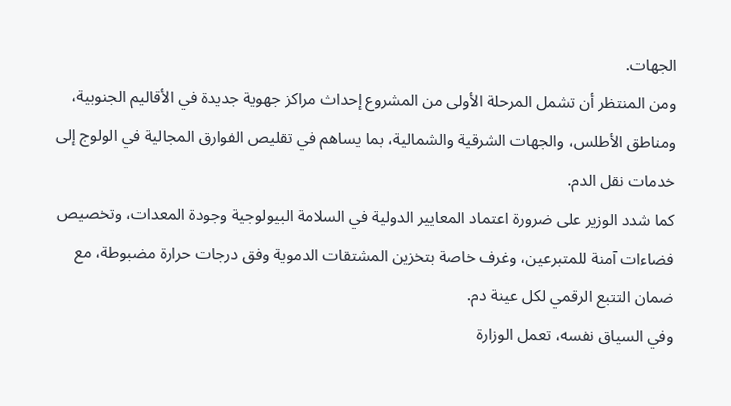الجهات.
ومن المنتظر أن تشمل المرحلة الأولى من المشروع إحداث مراكز جهوية جديدة في الأقاليم الجنوبية، ومناطق الأطلس، والجهات الشرقية والشمالية، بما يساهم في تقليص الفوارق المجالية في الولوج إلى خدمات نقل الدم.
كما شدد الوزير على ضرورة اعتماد المعايير الدولية في السلامة البيولوجية وجودة المعدات، وتخصيص فضاءات آمنة للمتبرعين، وغرف خاصة بتخزين المشتقات الدموية وفق درجات حرارة مضبوطة، مع ضمان التتبع الرقمي لكل عينة دم.
وفي السياق نفسه، تعمل الوزارة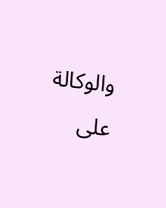والوكالة على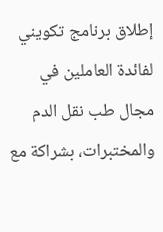إطلاق برنامج تكويني لفائدة العاملين في مجال طب نقل الدم والمختبرات، بشراكة مع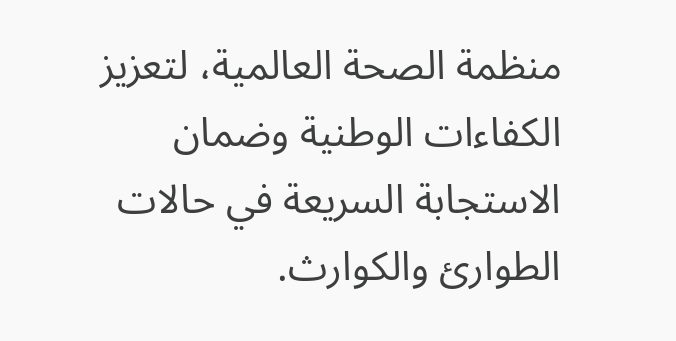منظمة الصحة العالمية، لتعزيز الكفاءات الوطنية وضمان الاستجابة السريعة في حالات الطوارئ والكوارث.